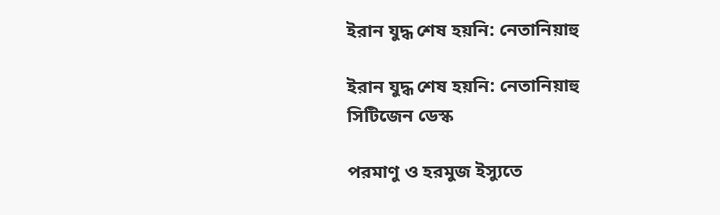ইরান যুদ্ধ শেষ হয়নি: নেতানিয়াহু

ইরান যুদ্ধ শেষ হয়নি: নেতানিয়াহু
সিটিজেন ডেস্ক

পরমাণু ও হরমুজ ইস্যুতে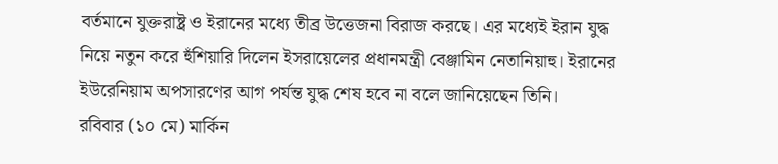বর্তমানে যুক্তরাষ্ট্র ও ইরানের মধ্যে তীব্র উত্তেজনা বিরাজ করছে। এর মধ্যেই ইরান যুদ্ধ নিয়ে নতুন করে হুঁশিয়ারি দিলেন ইসরায়েলের প্রধানমন্ত্রী বেঞ্জামিন নেতানিয়াহু। ইরানের ইউরেনিয়াম অপসারণের আগ পর্যন্ত যুদ্ধ শেষ হবে না বলে জানিয়েছেন তিনি।
রবিবার (১০ মে) মার্কিন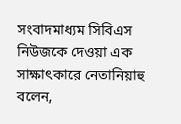সংবাদমাধ্যম সিবিএস নিউজকে দেওয়া এক সাক্ষাৎকারে নেতানিয়াহু বলেন,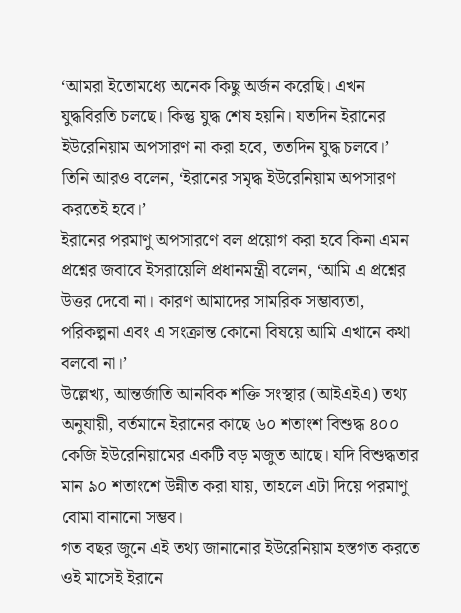‘আমরা ইতোমধ্যে অনেক কিছু অর্জন করেছি। এখন যুদ্ধবিরতি চলছে। কিন্তু যুদ্ধ শেষ হয়নি। যতদিন ইরানের ইউরেনিয়াম অপসারণ না করা হবে, ততদিন যুদ্ধ চলবে।’ তিনি আরও বলেন, ‘ইরানের সমৃদ্ধ ইউরেনিয়াম অপসারণ করতেই হবে।’
ইরানের পরমাণু অপসারণে বল প্রয়োগ করা হবে কিনা এমন প্রশ্নের জবাবে ইসরায়েলি প্রধানমন্ত্রী বলেন, ‘আমি এ প্রশ্নের উত্তর দেবো না। কারণ আমাদের সামরিক সম্ভাব্যতা, পরিকল্পনা এবং এ সংক্রান্ত কোনো বিষয়ে আমি এখানে কথা বলবো না।’
উল্লেখ্য, আন্তর্জাতি আনবিক শক্তি সংস্থার (আইএইএ) তথ্য অনুযায়ী, বর্তমানে ইরানের কাছে ৬০ শতাংশ বিশুদ্ধ ৪০০ কেজি ইউরেনিয়ামের একটি বড় মজুত আছে। যদি বিশুদ্ধতার মান ৯০ শতাংশে উন্নীত করা যায়, তাহলে এটা দিয়ে পরমাণু বোমা বানানো সম্ভব।
গত বছর জুনে এই তথ্য জানানোর ইউরেনিয়াম হস্তগত করতে ওই মাসেই ইরানে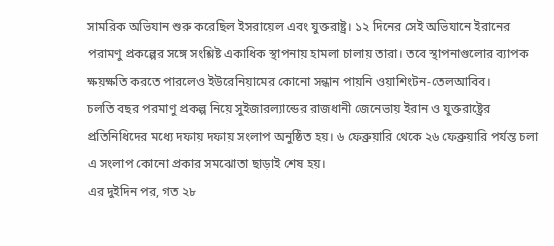সামরিক অভিযান শুরু করেছিল ইসরায়েল এবং যুক্তরাষ্ট্র। ১২ দিনের সেই অভিযানে ইরানের পরামণু প্রকল্পের সঙ্গে সংশ্লিষ্ট একাধিক স্থাপনায় হামলা চালায় তারা। তবে স্থাপনাগুলোর ব্যাপক ক্ষয়ক্ষতি করতে পারলেও ইউরেনিয়ামের কোনো সন্ধান পায়নি ওয়াশিংটন-তেলআবিব।
চলতি বছর পরমাণু প্রকল্প নিয়ে সুইজারল্যান্ডের রাজধানী জেনেভায় ইরান ও যুক্তরাষ্ট্রের প্রতিনিধিদের মধ্যে দফায় দফায় সংলাপ অনুষ্ঠিত হয়। ৬ ফেব্রুয়ারি থেকে ২৬ ফেব্রুয়ারি পর্যন্ত চলা এ সংলাপ কোনো প্রকার সমঝোতা ছাড়াই শেষ হয়।
এর দুইদিন পর, গত ২৮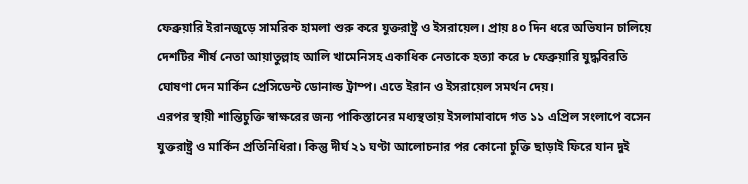ফেব্রুয়ারি ইরানজুড়ে সামরিক হামলা শুরু করে যুক্তরাষ্ট্র ও ইসরায়েল। প্রায় ৪০ দিন ধরে অভিযান চালিয়ে দেশটির শীর্ষ নেতা আয়াতুল্লাহ আলি খামেনিসহ একাধিক নেতাকে হত্যা করে ৮ ফেব্রুয়ারি যুদ্ধবিরতি ঘোষণা দেন মার্কিন প্রেসিডেন্ট ডোনাল্ড ট্রাম্প। এতে ইরান ও ইসরায়েল সমর্থন দেয়।
এরপর স্থায়ী শান্তিচুক্তি স্বাক্ষরের জন্য পাকিস্তানের মধ্যস্থতায় ইসলামাবাদে গত ১১ এপ্রিল সংলাপে বসেন যুক্তরাষ্ট্র ও মার্কিন প্রতিনিধিরা। কিন্তু দীর্ঘ ২১ ঘণ্টা আলোচনার পর কোনো চুক্তি ছাড়াই ফিরে যান দুই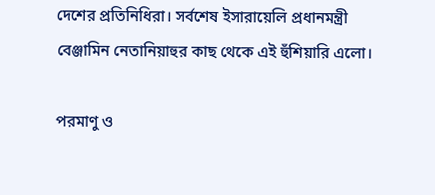দেশের প্রতিনিধিরা। সর্বশেষ ইসারায়েলি প্রধানমন্ত্রী বেঞ্জামিন নেতানিয়াহুর কাছ থেকে এই হুঁশিয়ারি এলো।

পরমাণু ও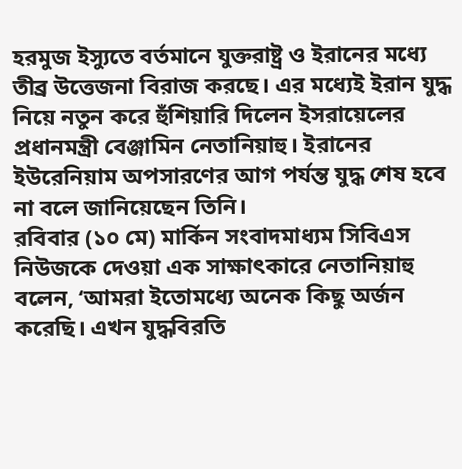হরমুজ ইস্যুতে বর্তমানে যুক্তরাষ্ট্র ও ইরানের মধ্যে তীব্র উত্তেজনা বিরাজ করছে। এর মধ্যেই ইরান যুদ্ধ নিয়ে নতুন করে হুঁশিয়ারি দিলেন ইসরায়েলের প্রধানমন্ত্রী বেঞ্জামিন নেতানিয়াহু। ইরানের ইউরেনিয়াম অপসারণের আগ পর্যন্ত যুদ্ধ শেষ হবে না বলে জানিয়েছেন তিনি।
রবিবার (১০ মে) মার্কিন সংবাদমাধ্যম সিবিএস নিউজকে দেওয়া এক সাক্ষাৎকারে নেতানিয়াহু বলেন, ‘আমরা ইতোমধ্যে অনেক কিছু অর্জন করেছি। এখন যুদ্ধবিরতি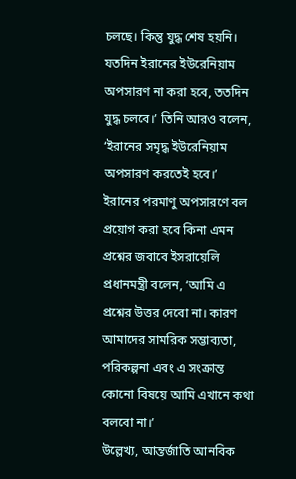চলছে। কিন্তু যুদ্ধ শেষ হয়নি। যতদিন ইরানের ইউরেনিয়াম অপসারণ না করা হবে, ততদিন যুদ্ধ চলবে।’ তিনি আরও বলেন, ‘ইরানের সমৃদ্ধ ইউরেনিয়াম অপসারণ করতেই হবে।’
ইরানের পরমাণু অপসারণে বল প্রয়োগ করা হবে কিনা এমন প্রশ্নের জবাবে ইসরায়েলি প্রধানমন্ত্রী বলেন, ‘আমি এ প্রশ্নের উত্তর দেবো না। কারণ আমাদের সামরিক সম্ভাব্যতা, পরিকল্পনা এবং এ সংক্রান্ত কোনো বিষয়ে আমি এখানে কথা বলবো না।’
উল্লেখ্য, আন্তর্জাতি আনবিক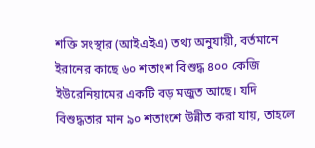শক্তি সংস্থার (আইএইএ) তথ্য অনুযায়ী, বর্তমানে ইরানের কাছে ৬০ শতাংশ বিশুদ্ধ ৪০০ কেজি ইউরেনিয়ামের একটি বড় মজুত আছে। যদি বিশুদ্ধতার মান ৯০ শতাংশে উন্নীত করা যায়, তাহলে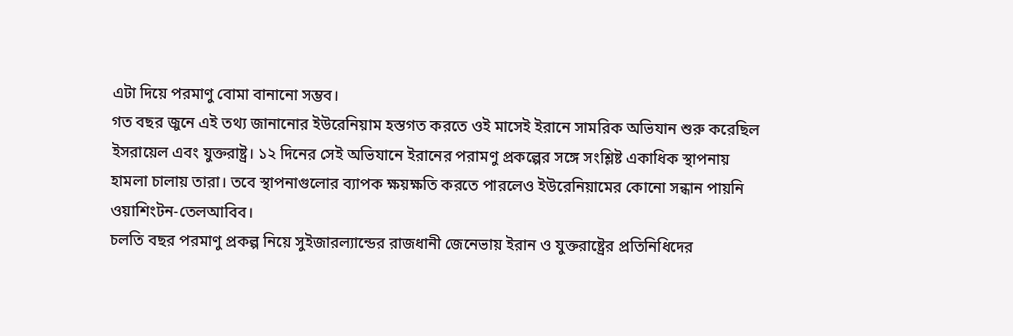এটা দিয়ে পরমাণু বোমা বানানো সম্ভব।
গত বছর জুনে এই তথ্য জানানোর ইউরেনিয়াম হস্তগত করতে ওই মাসেই ইরানে সামরিক অভিযান শুরু করেছিল ইসরায়েল এবং যুক্তরাষ্ট্র। ১২ দিনের সেই অভিযানে ইরানের পরামণু প্রকল্পের সঙ্গে সংশ্লিষ্ট একাধিক স্থাপনায় হামলা চালায় তারা। তবে স্থাপনাগুলোর ব্যাপক ক্ষয়ক্ষতি করতে পারলেও ইউরেনিয়ামের কোনো সন্ধান পায়নি ওয়াশিংটন-তেলআবিব।
চলতি বছর পরমাণু প্রকল্প নিয়ে সুইজারল্যান্ডের রাজধানী জেনেভায় ইরান ও যুক্তরাষ্ট্রের প্রতিনিধিদের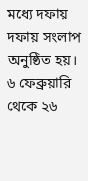মধ্যে দফায় দফায় সংলাপ অনুষ্ঠিত হয়। ৬ ফেব্রুয়ারি থেকে ২৬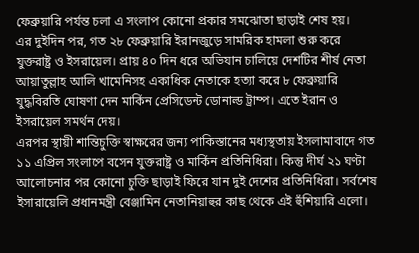ফেব্রুয়ারি পর্যন্ত চলা এ সংলাপ কোনো প্রকার সমঝোতা ছাড়াই শেষ হয়।
এর দুইদিন পর, গত ২৮ ফেব্রুয়ারি ইরানজুড়ে সামরিক হামলা শুরু করে যুক্তরাষ্ট্র ও ইসরায়েল। প্রায় ৪০ দিন ধরে অভিযান চালিয়ে দেশটির শীর্ষ নেতা আয়াতুল্লাহ আলি খামেনিসহ একাধিক নেতাকে হত্যা করে ৮ ফেব্রুয়ারি যুদ্ধবিরতি ঘোষণা দেন মার্কিন প্রেসিডেন্ট ডোনাল্ড ট্রাম্প। এতে ইরান ও ইসরায়েল সমর্থন দেয়।
এরপর স্থায়ী শান্তিচুক্তি স্বাক্ষরের জন্য পাকিস্তানের মধ্যস্থতায় ইসলামাবাদে গত ১১ এপ্রিল সংলাপে বসেন যুক্তরাষ্ট্র ও মার্কিন প্রতিনিধিরা। কিন্তু দীর্ঘ ২১ ঘণ্টা আলোচনার পর কোনো চুক্তি ছাড়াই ফিরে যান দুই দেশের প্রতিনিধিরা। সর্বশেষ ইসারায়েলি প্রধানমন্ত্রী বেঞ্জামিন নেতানিয়াহুর কাছ থেকে এই হুঁশিয়ারি এলো।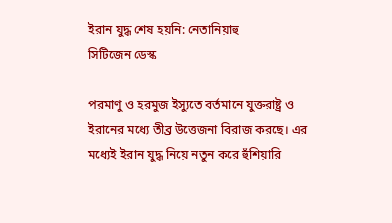ইরান যুদ্ধ শেষ হয়নি: নেতানিয়াহু
সিটিজেন ডেস্ক

পরমাণু ও হরমুজ ইস্যুতে বর্তমানে যুক্তরাষ্ট্র ও ইরানের মধ্যে তীব্র উত্তেজনা বিরাজ করছে। এর মধ্যেই ইরান যুদ্ধ নিয়ে নতুন করে হুঁশিয়ারি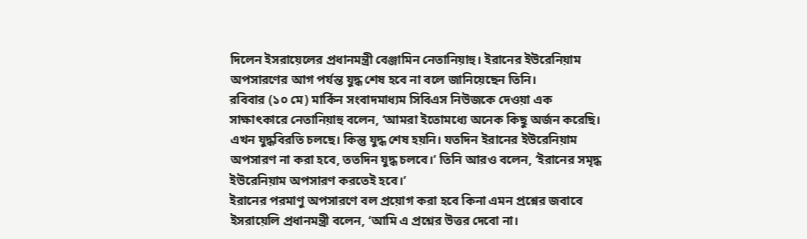দিলেন ইসরায়েলের প্রধানমন্ত্রী বেঞ্জামিন নেতানিয়াহু। ইরানের ইউরেনিয়াম অপসারণের আগ পর্যন্ত যুদ্ধ শেষ হবে না বলে জানিয়েছেন তিনি।
রবিবার (১০ মে) মার্কিন সংবাদমাধ্যম সিবিএস নিউজকে দেওয়া এক সাক্ষাৎকারে নেতানিয়াহু বলেন, ‘আমরা ইতোমধ্যে অনেক কিছু অর্জন করেছি। এখন যুদ্ধবিরতি চলছে। কিন্তু যুদ্ধ শেষ হয়নি। যতদিন ইরানের ইউরেনিয়াম অপসারণ না করা হবে, ততদিন যুদ্ধ চলবে।’ তিনি আরও বলেন, ‘ইরানের সমৃদ্ধ ইউরেনিয়াম অপসারণ করতেই হবে।’
ইরানের পরমাণু অপসারণে বল প্রয়োগ করা হবে কিনা এমন প্রশ্নের জবাবে ইসরায়েলি প্রধানমন্ত্রী বলেন, ‘আমি এ প্রশ্নের উত্তর দেবো না।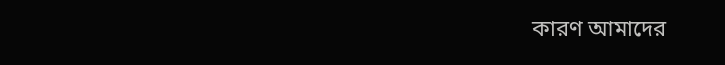কারণ আমাদের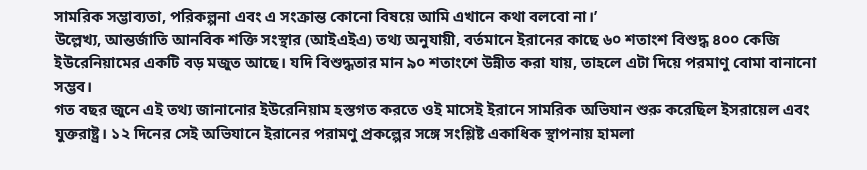সামরিক সম্ভাব্যতা, পরিকল্পনা এবং এ সংক্রান্ত কোনো বিষয়ে আমি এখানে কথা বলবো না।’
উল্লেখ্য, আন্তর্জাতি আনবিক শক্তি সংস্থার (আইএইএ) তথ্য অনুযায়ী, বর্তমানে ইরানের কাছে ৬০ শতাংশ বিশুদ্ধ ৪০০ কেজি ইউরেনিয়ামের একটি বড় মজুত আছে। যদি বিশুদ্ধতার মান ৯০ শতাংশে উন্নীত করা যায়, তাহলে এটা দিয়ে পরমাণু বোমা বানানো সম্ভব।
গত বছর জুনে এই তথ্য জানানোর ইউরেনিয়াম হস্তগত করতে ওই মাসেই ইরানে সামরিক অভিযান শুরু করেছিল ইসরায়েল এবং যুক্তরাষ্ট্র। ১২ দিনের সেই অভিযানে ইরানের পরামণু প্রকল্পের সঙ্গে সংশ্লিষ্ট একাধিক স্থাপনায় হামলা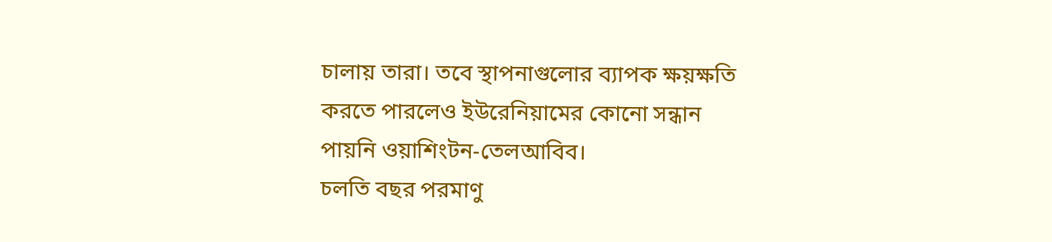চালায় তারা। তবে স্থাপনাগুলোর ব্যাপক ক্ষয়ক্ষতি করতে পারলেও ইউরেনিয়ামের কোনো সন্ধান পায়নি ওয়াশিংটন-তেলআবিব।
চলতি বছর পরমাণু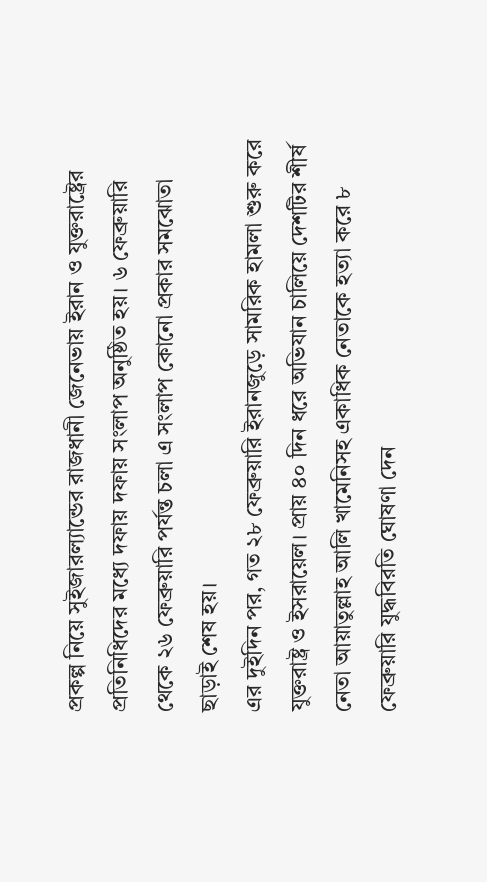প্রকল্প নিয়ে সুইজারল্যান্ডের রাজধানী জেনেভায় ইরান ও যুক্তরাষ্ট্রের প্রতিনিধিদের মধ্যে দফায় দফায় সংলাপ অনুষ্ঠিত হয়। ৬ ফেব্রুয়ারি থেকে ২৬ ফেব্রুয়ারি পর্যন্ত চলা এ সংলাপ কোনো প্রকার সমঝোতা ছাড়াই শেষ হয়।
এর দুইদিন পর, গত ২৮ ফেব্রুয়ারি ইরানজুড়ে সামরিক হামলা শুরু করে যুক্তরাষ্ট্র ও ইসরায়েল। প্রায় ৪০ দিন ধরে অভিযান চালিয়ে দেশটির শীর্ষ নেতা আয়াতুল্লাহ আলি খামেনিসহ একাধিক নেতাকে হত্যা করে ৮ ফেব্রুয়ারি যুদ্ধবিরতি ঘোষণা দেন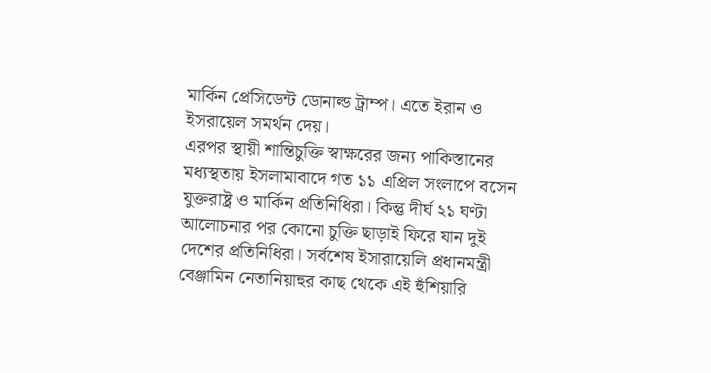মার্কিন প্রেসিডেন্ট ডোনাল্ড ট্রাম্প। এতে ইরান ও ইসরায়েল সমর্থন দেয়।
এরপর স্থায়ী শান্তিচুক্তি স্বাক্ষরের জন্য পাকিস্তানের মধ্যস্থতায় ইসলামাবাদে গত ১১ এপ্রিল সংলাপে বসেন যুক্তরাষ্ট্র ও মার্কিন প্রতিনিধিরা। কিন্তু দীর্ঘ ২১ ঘণ্টা আলোচনার পর কোনো চুক্তি ছাড়াই ফিরে যান দুই দেশের প্রতিনিধিরা। সর্বশেষ ইসারায়েলি প্রধানমন্ত্রী বেঞ্জামিন নেতানিয়াহুর কাছ থেকে এই হুঁশিয়ারি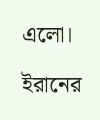এলো।

ইরানের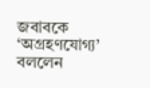জবাবকে ‘অগ্রহণযোগ্য’ বললেন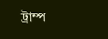ট্রাম্প